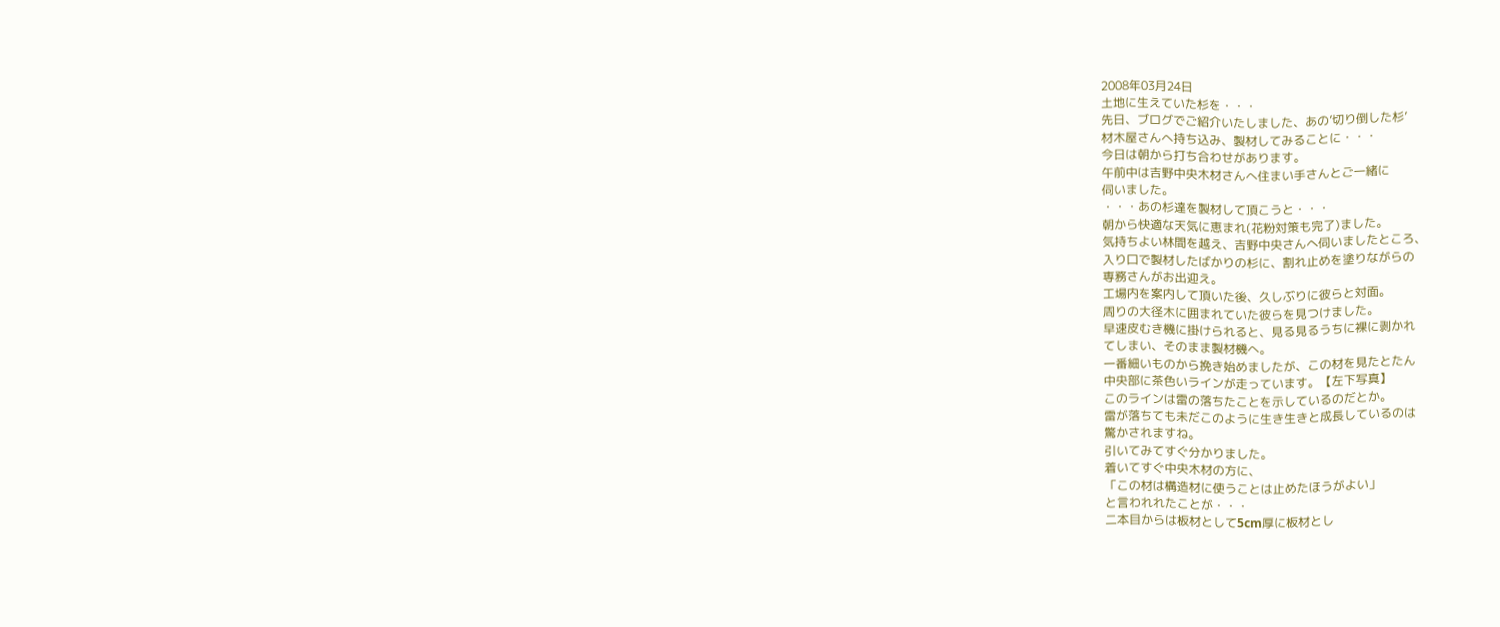2008年03月24日
土地に生えていた杉を・・・
先日、ブログでご紹介いたしました、あの’切り倒した杉’
材木屋さんへ持ち込み、製材してみることに・・・
今日は朝から打ち合わせがあります。
午前中は吉野中央木材さんへ住まい手さんとご一緒に
伺いました。
・・・あの杉達を製材して頂こうと・・・
朝から快適な天気に恵まれ(花粉対策も完了)ました。
気持ちよい林間を越え、吉野中央さんへ伺いましたところ、
入り口で製材したばかりの杉に、割れ止めを塗りながらの
専務さんがお出迎え。
工場内を案内して頂いた後、久しぶりに彼らと対面。
周りの大径木に囲まれていた彼らを見つけました。
早速皮むき機に掛けられると、見る見るうちに裸に剥かれ
てしまい、そのまま製材機へ。
一番細いものから挽き始めましたが、この材を見たとたん
中央部に茶色いラインが走っています。【左下写真】
このラインは雷の落ちたことを示しているのだとか。
雷が落ちても未だこのように生き生きと成長しているのは
驚かされますね。
引いてみてすぐ分かりました。
着いてすぐ中央木材の方に、
「この材は構造材に使うことは止めたほうがよい」
と言われれたことが・・・
二本目からは板材として5cm厚に板材とし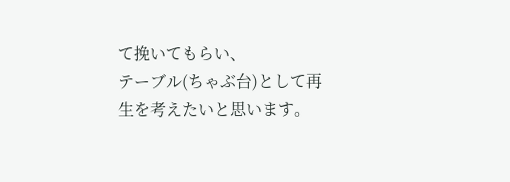て挽いてもらい、
テーブル(ちゃぶ台)として再生を考えたいと思います。